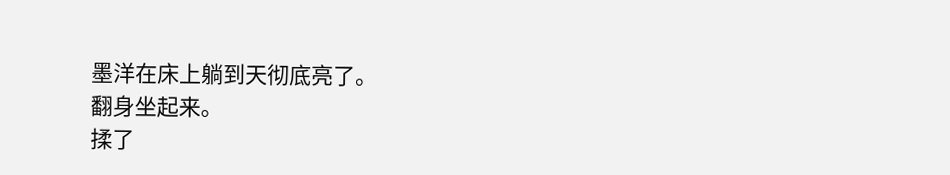墨洋在床上躺到天彻底亮了。
翻身坐起来。
揉了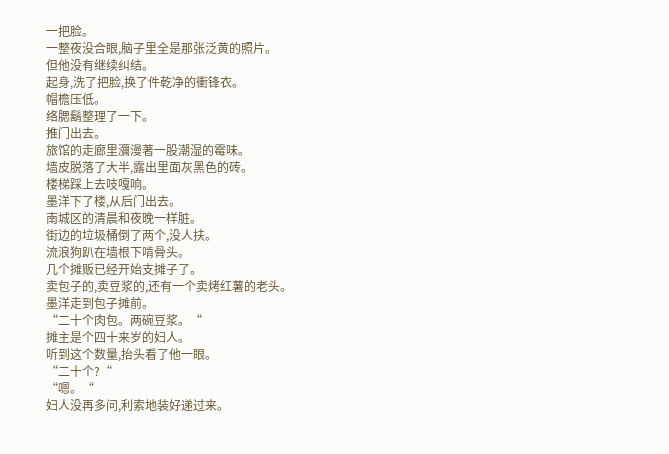一把脸。
一整夜没合眼,脑子里全是那张泛黄的照片。
但他没有继续纠结。
起身,洗了把脸,换了件乾净的衝锋衣。
帽檐压低。
络腮鬍整理了一下。
推门出去。
旅馆的走廊里瀰漫著一股潮湿的霉味。
墙皮脱落了大半,露出里面灰黑色的砖。
楼梯踩上去吱嘎响。
墨洋下了楼,从后门出去。
南城区的清晨和夜晚一样脏。
街边的垃圾桶倒了两个,没人扶。
流浪狗趴在墙根下啃骨头。
几个摊贩已经开始支摊子了。
卖包子的,卖豆浆的,还有一个卖烤红薯的老头。
墨洋走到包子摊前。
“二十个肉包。两碗豆浆。“
摊主是个四十来岁的妇人。
听到这个数量,抬头看了他一眼。
“二十个?“
“嗯。“
妇人没再多问,利索地装好递过来。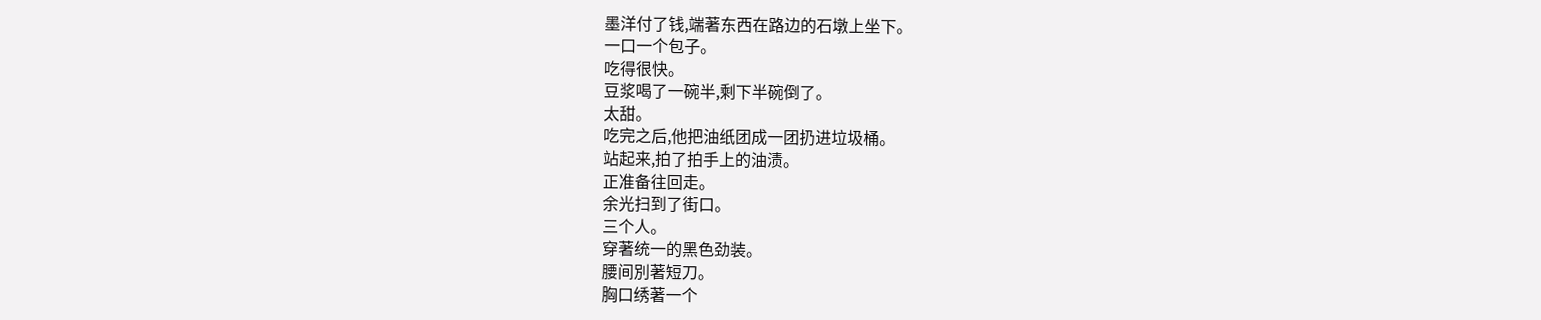墨洋付了钱,端著东西在路边的石墩上坐下。
一口一个包子。
吃得很快。
豆浆喝了一碗半,剩下半碗倒了。
太甜。
吃完之后,他把油纸团成一团扔进垃圾桶。
站起来,拍了拍手上的油渍。
正准备往回走。
余光扫到了街口。
三个人。
穿著统一的黑色劲装。
腰间別著短刀。
胸口绣著一个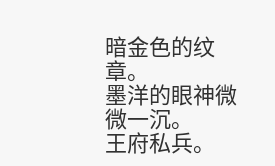暗金色的纹章。
墨洋的眼神微微一沉。
王府私兵。